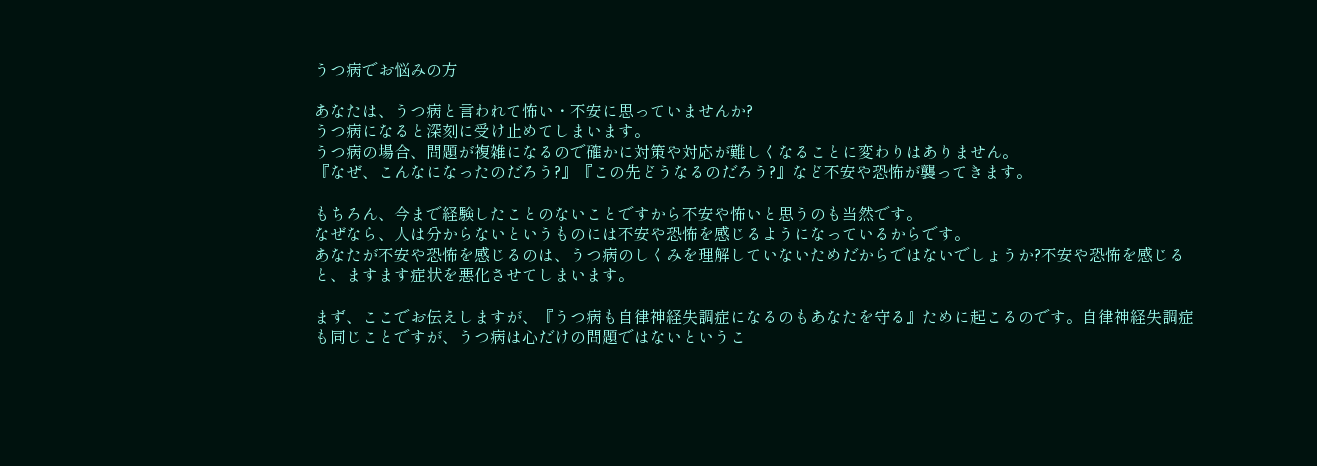うつ病でお悩みの方

あなたは、うつ病と言われて怖い・不安に思っていませんか?
うつ病になると深刻に受け止めてしまいます。
うつ病の場合、問題が複雑になるので確かに対策や対応が難しくなることに変わりはありません。
『なぜ、こんなになったのだろう?』『この先どうなるのだろう?』など不安や恐怖が襲ってきます。

もちろん、今まで経験したことのないことですから不安や怖いと思うのも当然です。
なぜなら、人は分からないというものには不安や恐怖を感じるようになっているからです。
あなたが不安や恐怖を感じるのは、うつ病のしくみを理解していないためだからではないでしょうか?不安や恐怖を感じると、ますます症状を悪化させてしまいます。

まず、ここでお伝えしますが、『うつ病も自律神経失調症になるのもあなたを守る』ために起こるのです。自律神経失調症も同じことですが、うつ病は心だけの問題ではないというこ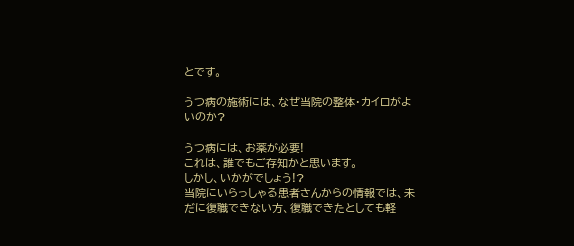とです。

うつ病の施術には、なぜ当院の整体・カイロがよいのか?

うつ病には、お薬が必要!
これは、誰でもご存知かと思います。
しかし、いかがでしょう!?
当院にいらっしゃる患者さんからの情報では、未だに復職できない方、復職できたとしても軽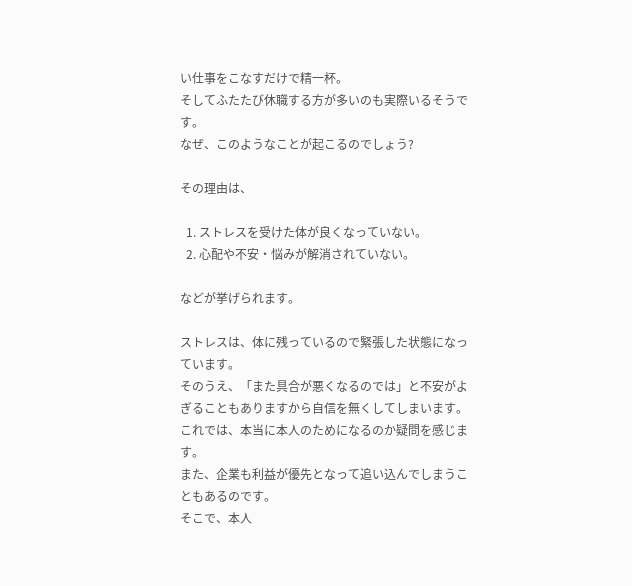い仕事をこなすだけで精一杯。
そしてふたたび休職する方が多いのも実際いるそうです。
なぜ、このようなことが起こるのでしょう?

その理由は、

  1. ストレスを受けた体が良くなっていない。
  2. 心配や不安・悩みが解消されていない。

などが挙げられます。

ストレスは、体に残っているので緊張した状態になっています。
そのうえ、「また具合が悪くなるのでは」と不安がよぎることもありますから自信を無くしてしまいます。
これでは、本当に本人のためになるのか疑問を感じます。
また、企業も利益が優先となって追い込んでしまうこともあるのです。
そこで、本人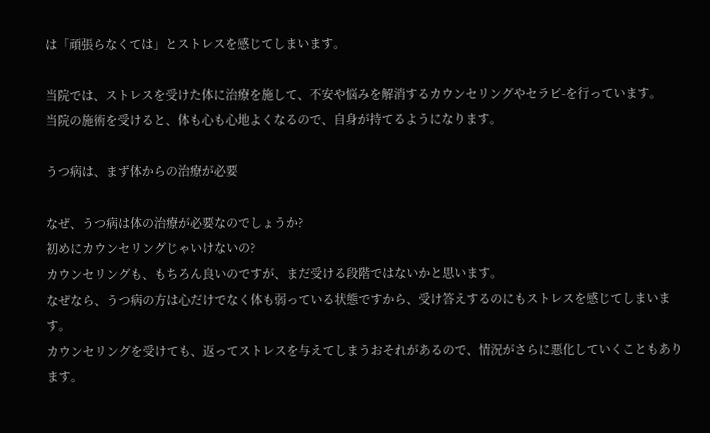は「頑張らなくては」とストレスを感じてしまいます。

当院では、ストレスを受けた体に治療を施して、不安や悩みを解消するカウンセリングやセラピ-を行っています。
当院の施術を受けると、体も心も心地よくなるので、自身が持てるようになります。

うつ病は、まず体からの治療が必要

なぜ、うつ病は体の治療が必要なのでしょうか?
初めにカウンセリングじゃいけないの?
カウンセリングも、もちろん良いのですが、まだ受ける段階ではないかと思います。
なぜなら、うつ病の方は心だけでなく体も弱っている状態ですから、受け答えするのにもストレスを感じてしまいます。
カウンセリングを受けても、返ってストレスを与えてしまうおそれがあるので、情況がさらに悪化していくこともあります。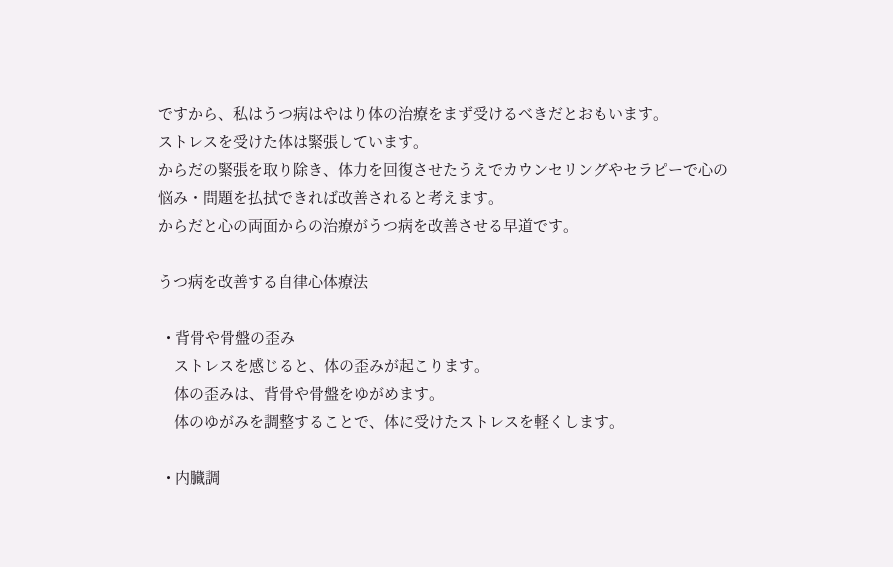ですから、私はうつ病はやはり体の治療をまず受けるべきだとおもいます。
ストレスを受けた体は緊張しています。
からだの緊張を取り除き、体力を回復させたうえでカウンセリングやセラピーで心の悩み・問題を払拭できれば改善されると考えます。
からだと心の両面からの治療がうつ病を改善させる早道です。

うつ病を改善する自律心体療法

  • 背骨や骨盤の歪み
    ストレスを感じると、体の歪みが起こります。
    体の歪みは、背骨や骨盤をゆがめます。
    体のゆがみを調整することで、体に受けたストレスを軽くします。

  • 内臓調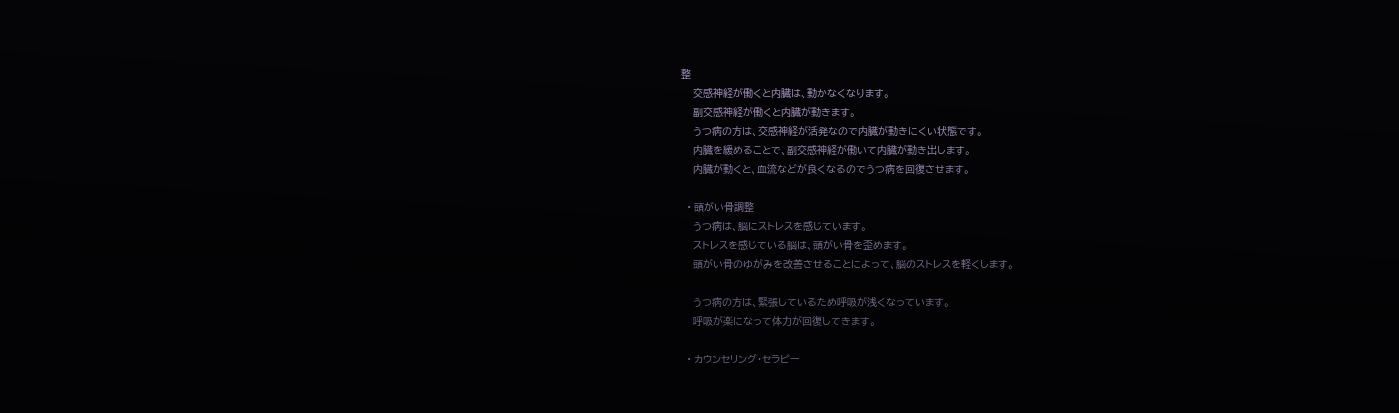整
    交感神経が働くと内臓は、動かなくなります。
    副交感神経が働くと内臓が動きます。
    うつ病の方は、交感神経が活発なので内臓が動きにくい状態です。
    内臓を緩めることで、副交感神経が働いて内臓が動き出します。
    内臓が動くと、血流などが良くなるのでうつ病を回復させます。

  • 頭がい骨調整
    うつ病は、脳にストレスを感じています。
    ストレスを感じている脳は、頭がい骨を歪めます。
    頭がい骨のゆがみを改善させることによって、脳のストレスを軽くします。

    うつ病の方は、緊張しているため呼吸が浅くなっています。
    呼吸が楽になって体力が回復してきます。

  • カウンセリング・セラピー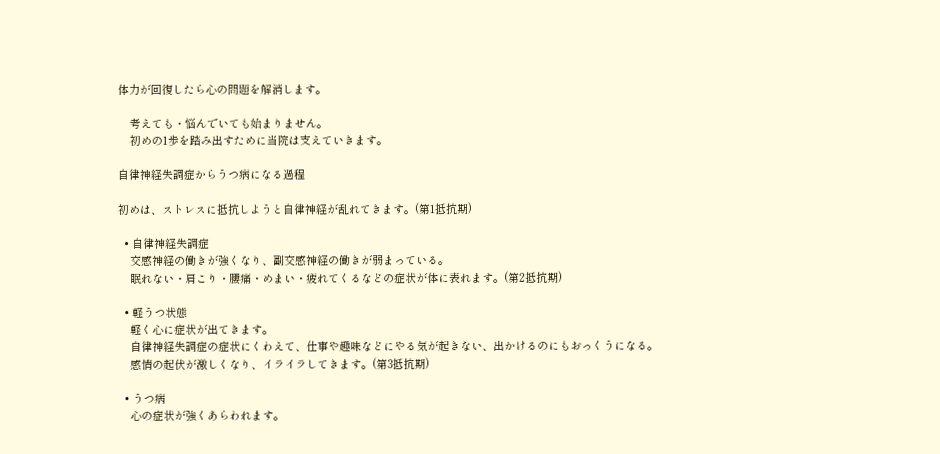体力が回復したら心の問題を解消します。

    考えても・悩んでいても始まりません。
    初めの1歩を踏み出すために当院は支えていきます。

自律神経失調症からうつ病になる過程

初めは、ストレスに抵抗しようと自律神経が乱れてきます。(第1抵抗期)

  • 自律神経失調症
    交感神経の働きが強くなり、副交感神経の働きが弱まっている。
    眠れない・肩こり・腰痛・めまい・疲れてくるなどの症状が体に表れます。(第2抵抗期)

  • 軽うつ状態
    軽く心に症状が出てきます。
    自律神経失調症の症状にくわえて、仕事や趣味などにやる気が起きない、出かけるのにもおっくうになる。
    感情の起伏が激しくなり、イライラしてきます。(第3抵抗期)

  • うつ病
    心の症状が強くあらわれます。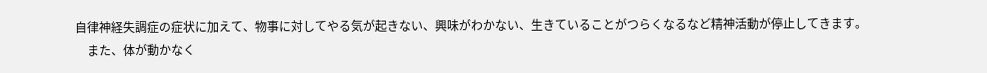自律神経失調症の症状に加えて、物事に対してやる気が起きない、興味がわかない、生きていることがつらくなるなど精神活動が停止してきます。
    また、体が動かなく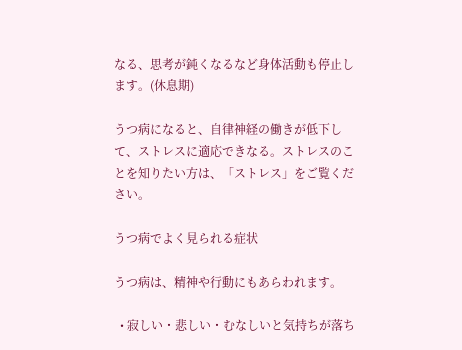なる、思考が鈍くなるなど身体活動も停止します。(休息期)

うつ病になると、自律神経の働きが低下して、ストレスに適応できなる。ストレスのことを知りたい方は、「ストレス」をご覧ください。

うつ病でよく見られる症状

うつ病は、精神や行動にもあらわれます。

  • 寂しい・悲しい・むなしいと気持ちが落ち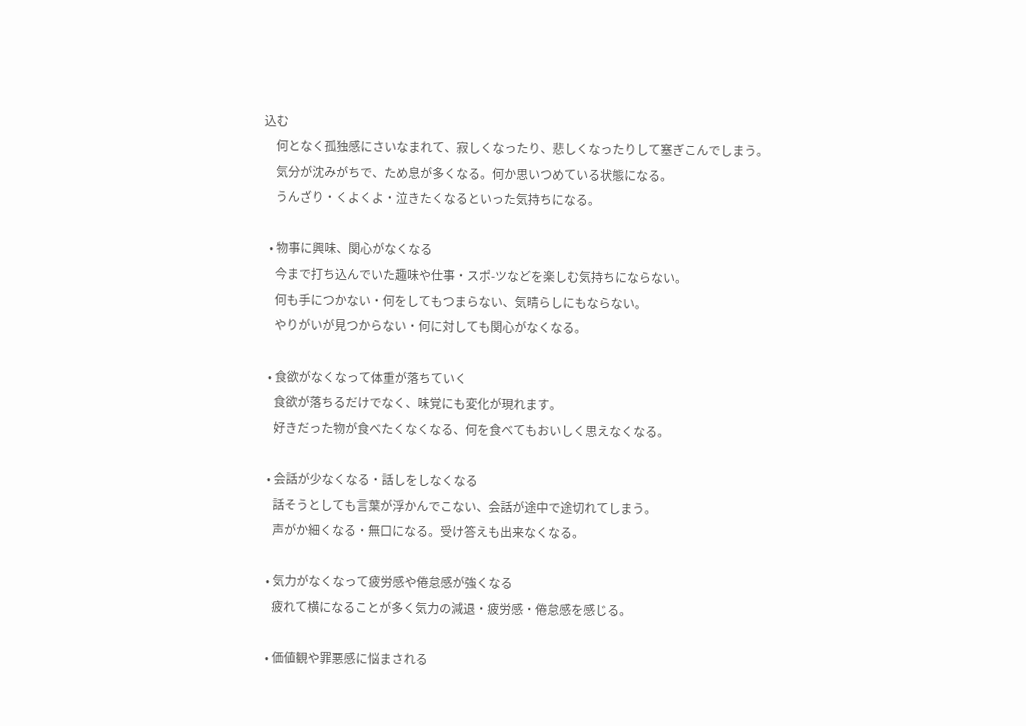込む
    何となく孤独感にさいなまれて、寂しくなったり、悲しくなったりして塞ぎこんでしまう。
    気分が沈みがちで、ため息が多くなる。何か思いつめている状態になる。
    うんざり・くよくよ・泣きたくなるといった気持ちになる。

  • 物事に興味、関心がなくなる
    今まで打ち込んでいた趣味や仕事・スポ-ツなどを楽しむ気持ちにならない。
    何も手につかない・何をしてもつまらない、気晴らしにもならない。
    やりがいが見つからない・何に対しても関心がなくなる。

  • 食欲がなくなって体重が落ちていく
    食欲が落ちるだけでなく、味覚にも変化が現れます。
    好きだった物が食べたくなくなる、何を食べてもおいしく思えなくなる。

  • 会話が少なくなる・話しをしなくなる
    話そうとしても言葉が浮かんでこない、会話が途中で途切れてしまう。
    声がか細くなる・無口になる。受け答えも出来なくなる。

  • 気力がなくなって疲労感や倦怠感が強くなる
    疲れて横になることが多く気力の減退・疲労感・倦怠感を感じる。

  • 価値観や罪悪感に悩まされる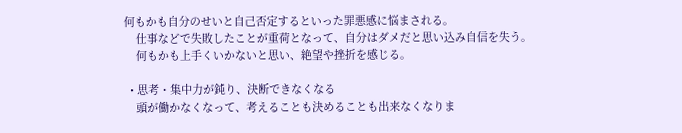何もかも自分のせいと自己否定するといった罪悪感に悩まされる。
    仕事などで失敗したことが重荷となって、自分はダメだと思い込み自信を失う。
    何もかも上手くいかないと思い、絶望や挫折を感じる。

  • 思考・集中力が鈍り、決断できなくなる
    頭が働かなくなって、考えることも決めることも出来なくなりま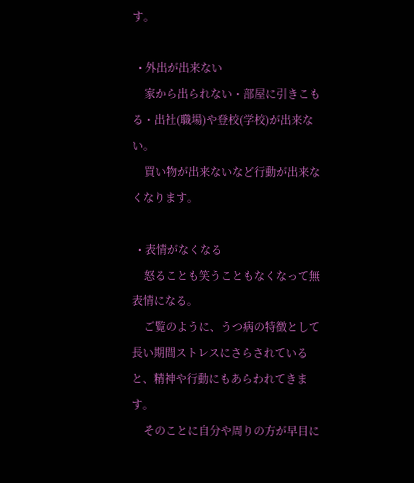す。

  • 外出が出来ない
    家から出られない・部屋に引きこもる・出社(職場)や登校(学校)が出来ない。
    買い物が出来ないなど行動が出来なくなります。

  • 表情がなくなる
    怒ることも笑うこともなくなって無表情になる。
    ご覧のように、うつ病の特徴として長い期間ストレスにさらされていると、精神や行動にもあらわれてきます。
    そのことに自分や周りの方が早目に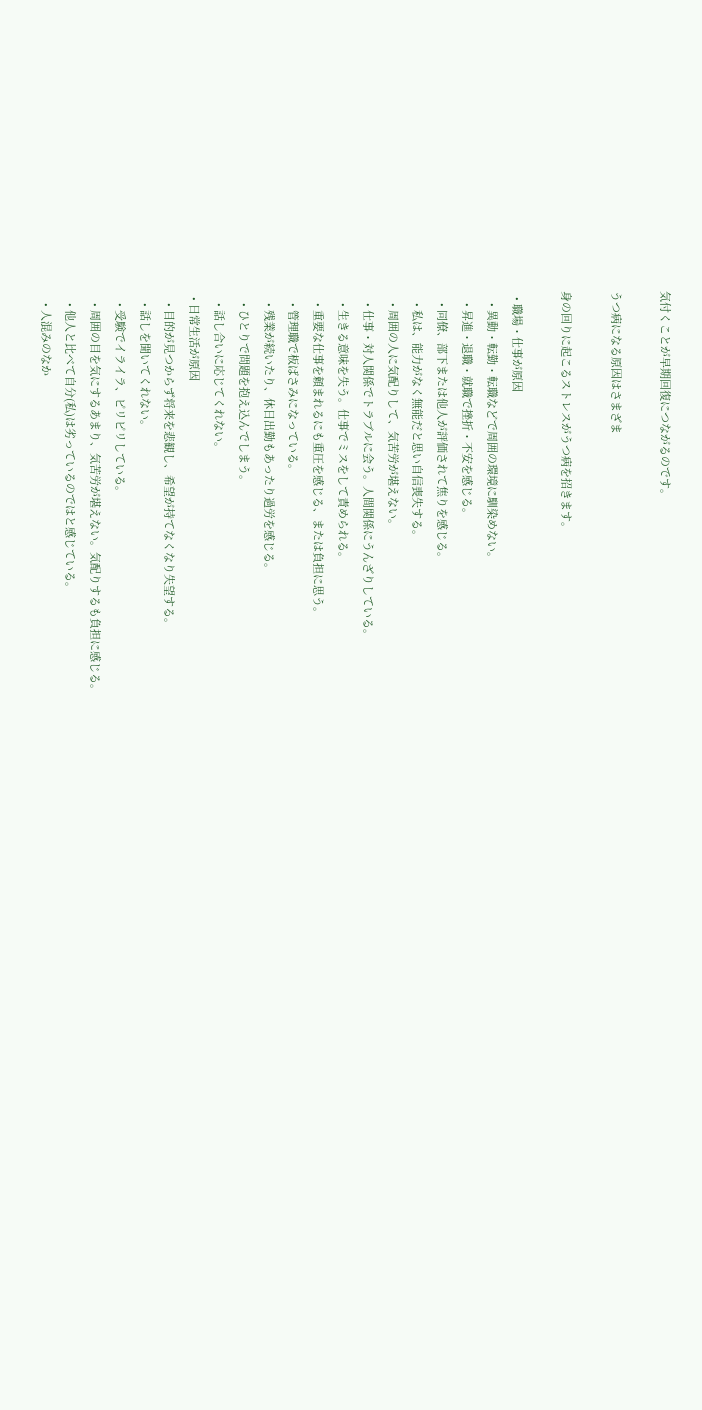気付くことが早期回復につながるのです。

うつ病になる原因はさまざま

身の回りに起こるストレスがうつ病を招きます。

  • 職場・仕事が原因
    • 異動・転勤・転職などで周囲の環境に馴染めない。
    • 昇進・退職・就職で挫折・不安を感じる。
    • 同僚、部下または他人が評価されて焦りを感じる。
    • 私は、能力がなく無能だと思い自信喪失する。
    • 周囲の人に気配りして、気苦労が堪えない。
    • 仕事・対人関係でトラブルに会う。人間関係にうんざりしている。
    • 生きる意味を失う。仕事でミスをして責められる。
    • 重要な仕事を頼まれるにも重圧を感じる、または負担に思う。
    • 管理職で板ばさみになっている。
    • 残業が続いたり、休日出勤もあったり過労を感じる。
    • ひとりで問題を抱え込んでしまう。
    • 話し合いに応じてくれない。
  • 日常生活が原因
    • 目的が見つからず将来を悲観し、希望が持てなくなり失望する。
    • 話しを聞いてくれない。
    • 受験でイライラ、ピリピリしている。
    • 周囲の目を気にするあまり、気苦労が堪えない。気配りするも負担に感じる。
    • 他人と比べて自分(私)は劣っているのではと感じている。
    • 人混みのなか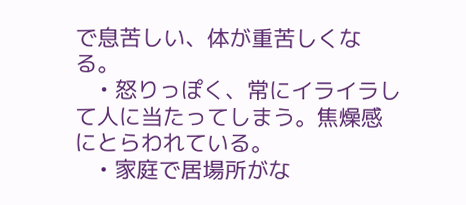で息苦しい、体が重苦しくなる。
    • 怒りっぽく、常にイライラして人に当たってしまう。焦燥感にとらわれている。
    • 家庭で居場所がな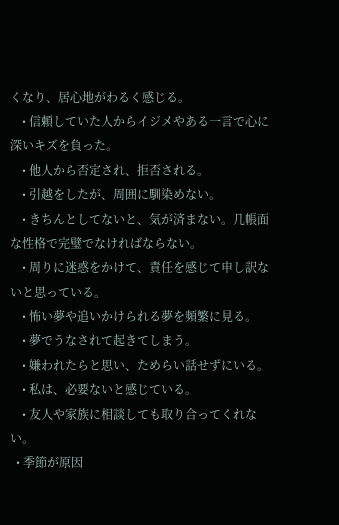くなり、居心地がわるく感じる。
    • 信頼していた人からイジメやある一言で心に深いキズを負った。
    • 他人から否定され、拒否される。
    • 引越をしたが、周囲に馴染めない。
    • きちんとしてないと、気が済まない。几帳面な性格で完璧でなければならない。
    • 周りに迷惑をかけて、責任を感じて申し訳ないと思っている。
    • 怖い夢や追いかけられる夢を頻繁に見る。
    • 夢でうなされて起きてしまう。
    • 嫌われたらと思い、ためらい話せずにいる。
    • 私は、必要ないと感じている。
    • 友人や家族に相談しても取り合ってくれない。
  • 季節が原因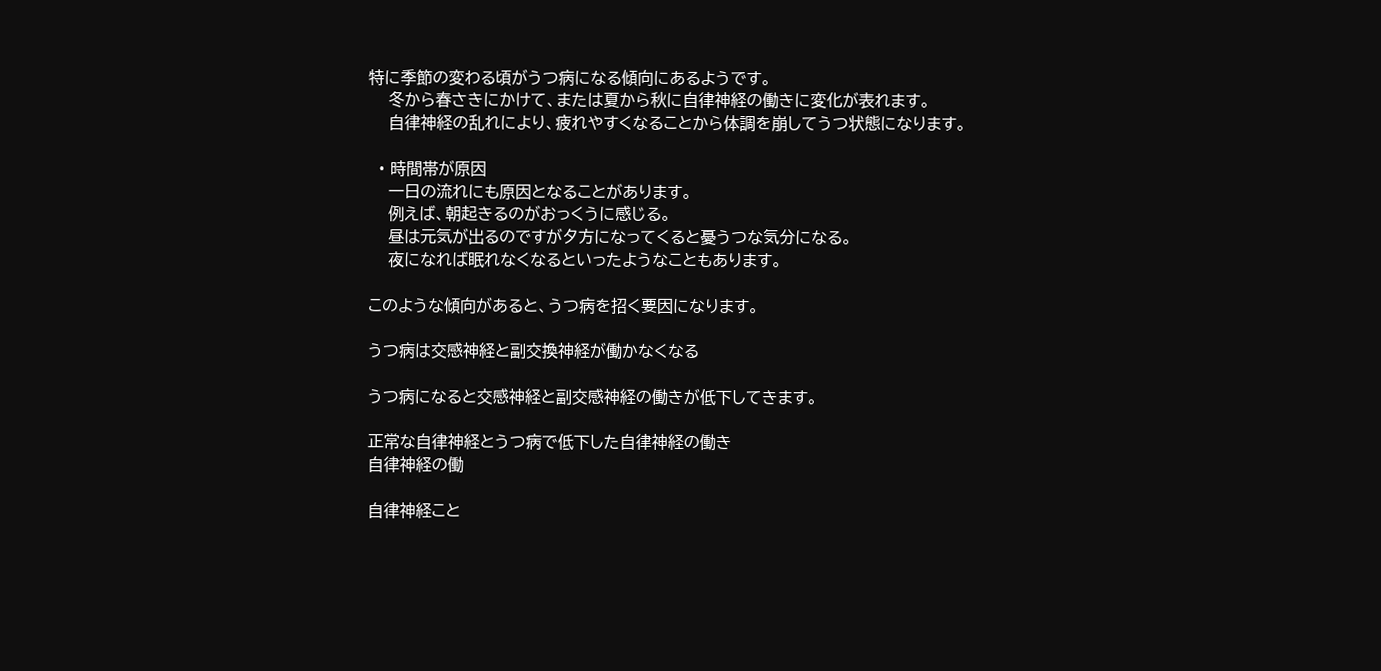特に季節の変わる頃がうつ病になる傾向にあるようです。
    冬から春さきにかけて、または夏から秋に自律神経の働きに変化が表れます。
    自律神経の乱れにより、疲れやすくなることから体調を崩してうつ状態になります。

  • 時間帯が原因
    一日の流れにも原因となることがあります。
    例えば、朝起きるのがおっくうに感じる。
    昼は元気が出るのですが夕方になってくると憂うつな気分になる。
    夜になれば眠れなくなるといったようなこともあります。

このような傾向があると、うつ病を招く要因になります。

うつ病は交感神経と副交換神経が働かなくなる

うつ病になると交感神経と副交感神経の働きが低下してきます。

正常な自律神経とうつ病で低下した自律神経の働き
自律神経の働

自律神経こと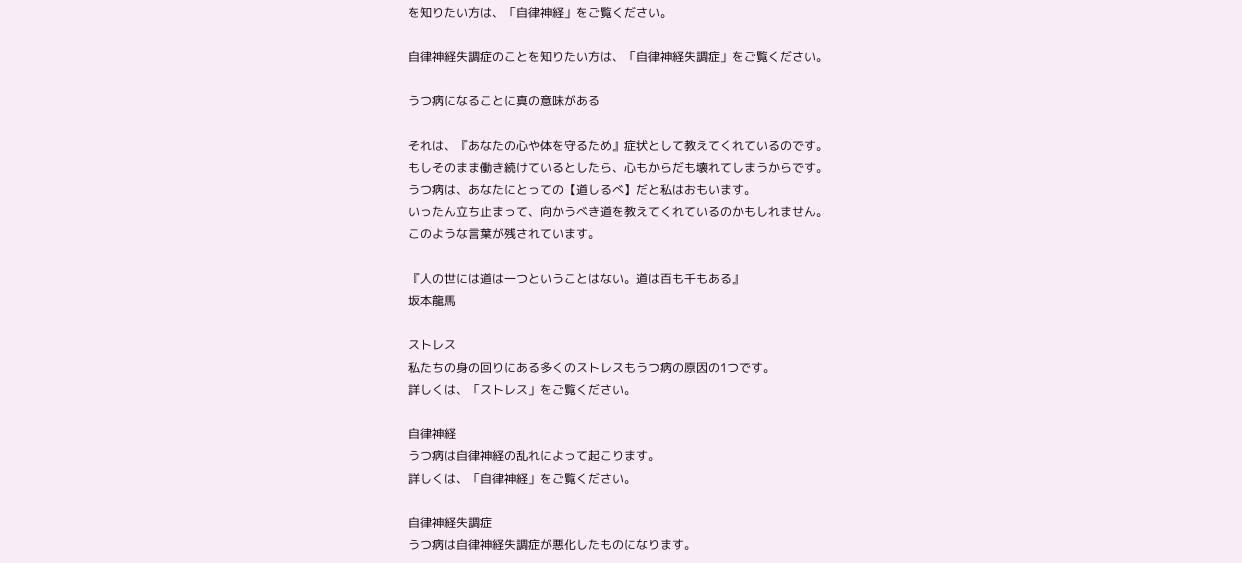を知りたい方は、「自律神経」をご覧ください。

自律神経失調症のことを知りたい方は、「自律神経失調症」をご覧ください。

うつ病になることに真の意味がある

それは、『あなたの心や体を守るため』症状として教えてくれているのです。
もしそのまま働き続けているとしたら、心もからだも壊れてしまうからです。
うつ病は、あなたにとっての【道しるべ】だと私はおもいます。
いったん立ち止まって、向かうべき道を教えてくれているのかもしれません。
このような言葉が残されています。

『人の世には道は一つということはない。道は百も千もある』
坂本龍馬

ストレス
私たちの身の回りにある多くのストレスもうつ病の原因の1つです。
詳しくは、「ストレス」をご覧ください。

自律神経
うつ病は自律神経の乱れによって起こります。
詳しくは、「自律神経」をご覧ください。

自律神経失調症
うつ病は自律神経失調症が悪化したものになります。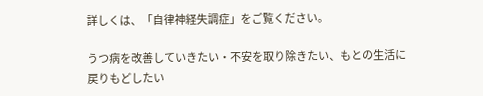詳しくは、「自律神経失調症」をご覧ください。

うつ病を改善していきたい・不安を取り除きたい、もとの生活に戻りもどしたい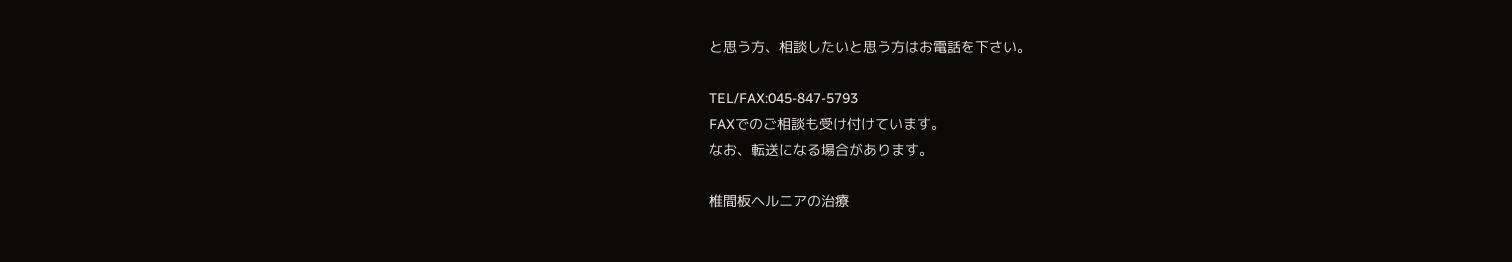と思う方、相談したいと思う方はお電話を下さい。

TEL/FAX:045-847-5793
FAXでのご相談も受け付けています。
なお、転送になる場合があります。

椎間板ヘルニアの治療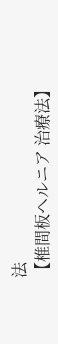法
【椎間板ヘルニア 治療法】